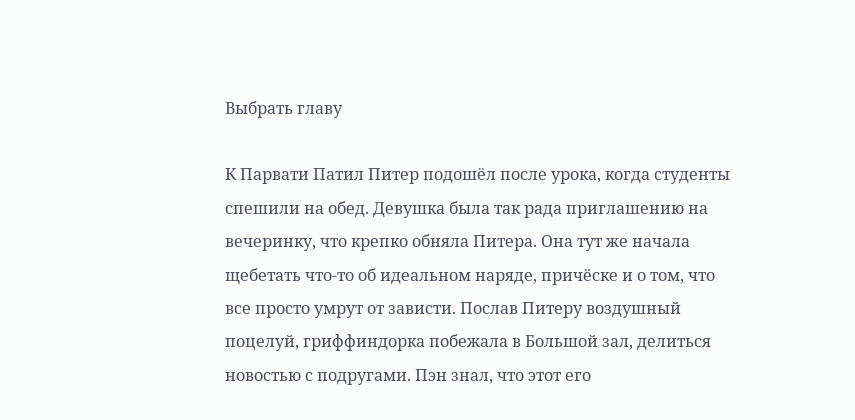Выбрать главу

К Парвати Патил Питер подошёл после урока, когда студенты спешили на обед. Девушка была так рада приглашению на вечеринку, что крепко обняла Питера. Она тут же начала щебетать что-то об идеальном наряде, причёске и о том, что все просто умрут от зависти. Послав Питеру воздушный поцелуй, гриффиндорка побежала в Большой зал, делиться новостью с подругами. Пэн знал, что этот его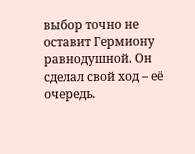выбор точно не оставит Гермиону равнодушной. Он сделал свой ход – её очередь.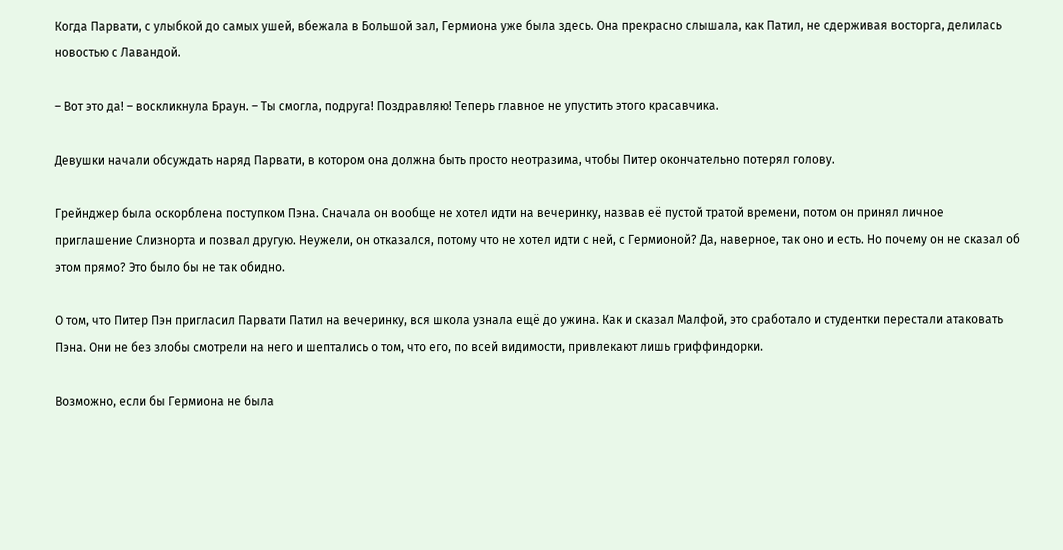Когда Парвати, с улыбкой до самых ушей, вбежала в Большой зал, Гермиона уже была здесь. Она прекрасно слышала, как Патил, не сдерживая восторга, делилась новостью с Лавандой.

– Вот это да! – воскликнула Браун. – Ты смогла, подруга! Поздравляю! Теперь главное не упустить этого красавчика.

Девушки начали обсуждать наряд Парвати, в котором она должна быть просто неотразима, чтобы Питер окончательно потерял голову.

Грейнджер была оскорблена поступком Пэна. Сначала он вообще не хотел идти на вечеринку, назвав её пустой тратой времени, потом он принял личное приглашение Слизнорта и позвал другую. Неужели, он отказался, потому что не хотел идти с ней, с Гермионой? Да, наверное, так оно и есть. Но почему он не сказал об этом прямо? Это было бы не так обидно.

О том, что Питер Пэн пригласил Парвати Патил на вечеринку, вся школа узнала ещё до ужина. Как и сказал Малфой, это сработало и студентки перестали атаковать Пэна. Они не без злобы смотрели на него и шептались о том, что его, по всей видимости, привлекают лишь гриффиндорки.

Возможно, если бы Гермиона не была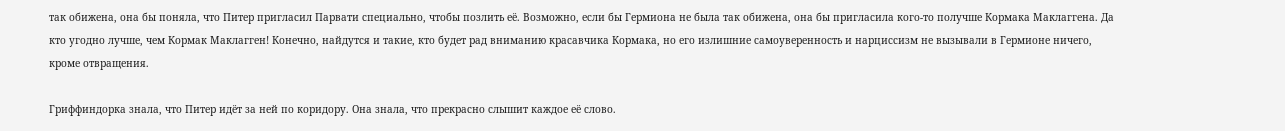так обижена, она бы поняла, что Питер пригласил Парвати специально, чтобы позлить её. Возможно, если бы Гермиона не была так обижена, она бы пригласила кого-то получше Кормака Маклаггена. Да кто угодно лучше, чем Кормак Маклагген! Конечно, найдутся и такие, кто будет рад вниманию красавчика Кормака, но его излишние самоуверенность и нарциссизм не вызывали в Гермионе ничего, кроме отвращения.

Гриффиндорка знала, что Питер идёт за ней по коридору. Она знала, что прекрасно слышит каждое её слово.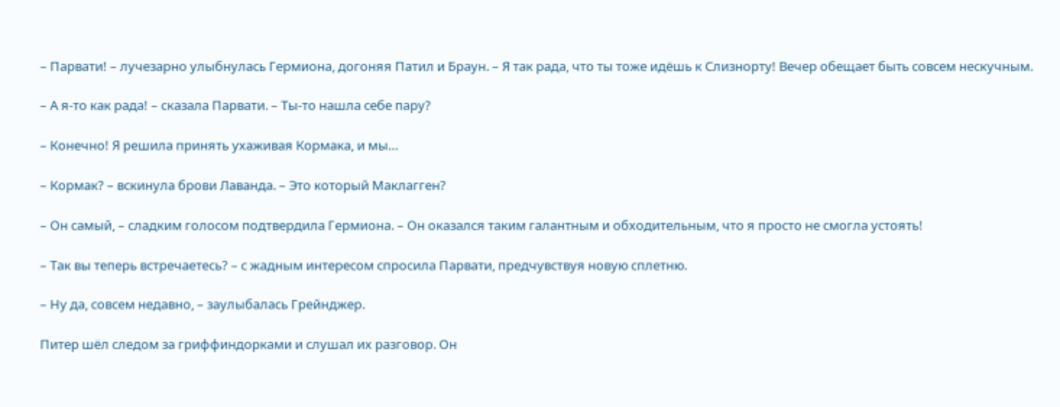– Парвати! – лучезарно улыбнулась Гермиона, догоняя Патил и Браун. – Я так рада, что ты тоже идёшь к Слизнорту! Вечер обещает быть совсем нескучным.

– А я-то как рада! – сказала Парвати. – Ты-то нашла себе пару?

– Конечно! Я решила принять ухаживая Кормака, и мы…

– Кормак? – вскинула брови Лаванда. – Это который Маклагген?

– Он самый, – сладким голосом подтвердила Гермиона. – Он оказался таким галантным и обходительным, что я просто не смогла устоять!

– Так вы теперь встречаетесь? – с жадным интересом спросила Парвати, предчувствуя новую сплетню.

– Ну да, совсем недавно, – заулыбалась Грейнджер.

Питер шёл следом за гриффиндорками и слушал их разговор. Он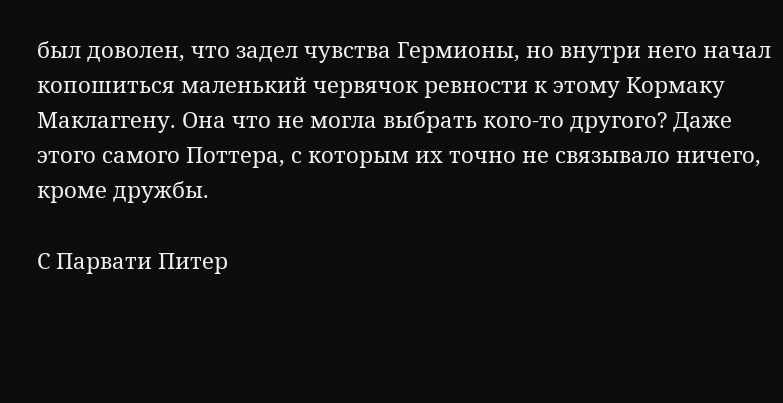был доволен, что задел чувства Гермионы, но внутри него начал копошиться маленький червячок ревности к этому Кормаку Маклаггену. Она что не могла выбрать кого-то другого? Даже этого самого Поттера, с которым их точно не связывало ничего, кроме дружбы.

С Парвати Питер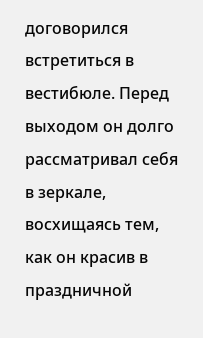договорился встретиться в вестибюле. Перед выходом он долго рассматривал себя в зеркале, восхищаясь тем, как он красив в праздничной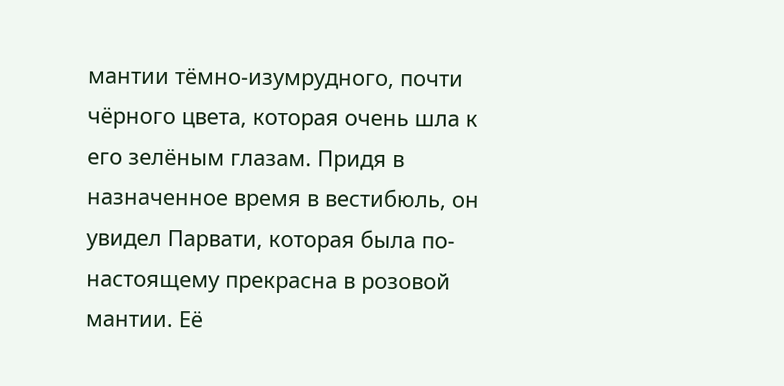мантии тёмно-изумрудного, почти чёрного цвета, которая очень шла к его зелёным глазам. Придя в назначенное время в вестибюль, он увидел Парвати, которая была по-настоящему прекрасна в розовой мантии. Её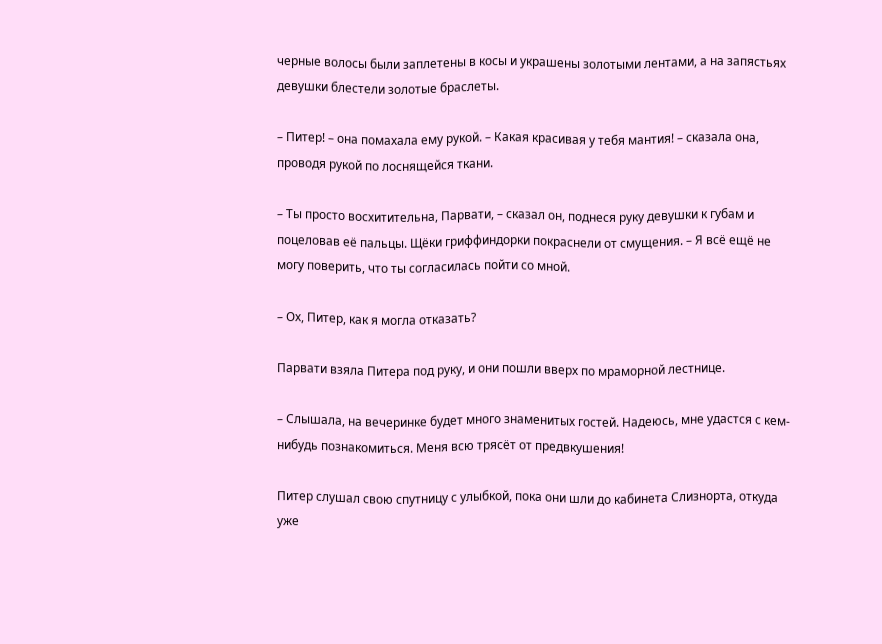черные волосы были заплетены в косы и украшены золотыми лентами, а на запястьях девушки блестели золотые браслеты.

– Питер! – она помахала ему рукой. – Какая красивая у тебя мантия! – сказала она, проводя рукой по лоснящейся ткани.

– Ты просто восхитительна, Парвати, – сказал он, поднеся руку девушки к губам и поцеловав её пальцы. Щёки гриффиндорки покраснели от смущения. – Я всё ещё не могу поверить, что ты согласилась пойти со мной.

– Ох, Питер, как я могла отказать?

Парвати взяла Питера под руку, и они пошли вверх по мраморной лестнице.

– Слышала, на вечеринке будет много знаменитых гостей. Надеюсь, мне удастся с кем-нибудь познакомиться. Меня всю трясёт от предвкушения!

Питер слушал свою спутницу с улыбкой, пока они шли до кабинета Слизнорта, откуда уже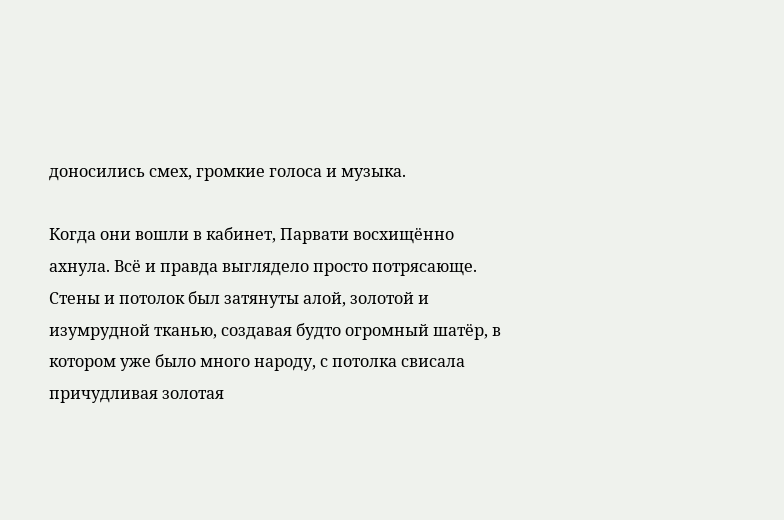доносились смех, громкие голоса и музыка.

Когда они вошли в кабинет, Парвати восхищённо ахнула. Всё и правда выглядело просто потрясающе. Стены и потолок был затянуты алой, золотой и изумрудной тканью, создавая будто огромный шатёр, в котором уже было много народу, с потолка свисала причудливая золотая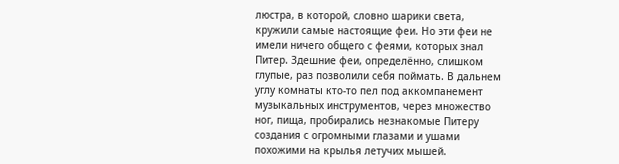люстра, в которой, словно шарики света, кружили самые настоящие феи. Но эти феи не имели ничего общего с феями, которых знал Питер. Здешние феи, определённо, слишком глупые, раз позволили себя поймать. В дальнем углу комнаты кто-то пел под аккомпанемент музыкальных инструментов, через множество ног, пища, пробирались незнакомые Питеру создания с огромными глазами и ушами похожими на крылья летучих мышей.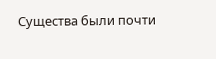Существа были почти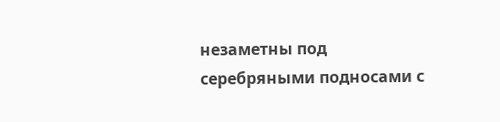незаметны под серебряными подносами с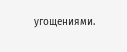угощениями.